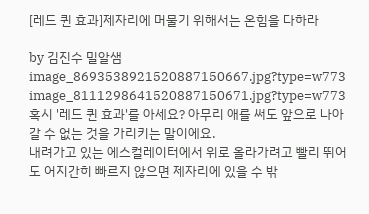[레드 퀸 효과]제자리에 머물기 위해서는 온힘을 다하라

by 김진수 밀알샘
image_8693538921520887150667.jpg?type=w773
image_8111298641520887150671.jpg?type=w773
혹시 '레드 퀸 효과'를 아세요? 아무리 애를 써도 앞으로 나아갈 수 없는 것을 가리키는 말이에요.
내려가고 있는 에스컬레이터에서 위로 올라가려고 빨리 뛰어도 어지간히 빠르지 않으면 제자리에 있을 수 밖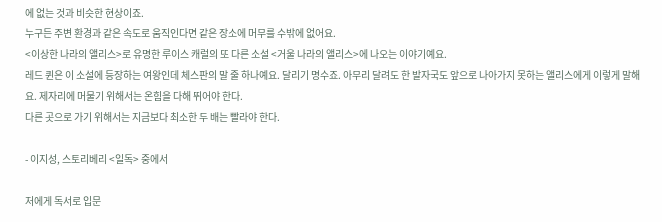에 없는 것과 비슷한 현상이죠.
누구든 주변 환경과 같은 속도로 움직인다면 같은 장소에 머무를 수밖에 없어요.
<이상한 나라의 앨리스>로 유명한 루이스 캐럴의 또 다른 소설 <거울 나라의 앨리스>에 나오는 이야기예요.
레드 퀸은 이 소설에 등장하는 여왕인데 체스판의 말 줄 하나예요. 달리기 명수죠. 아무리 달려도 한 발자국도 앞으로 나아가지 못하는 앨리스에게 이렇게 말해요. 제자리에 머물기 위해서는 온힘을 다해 뛰어야 한다.
다른 곳으로 가기 위해서는 지금보다 최소한 두 배는 빨라야 한다.

- 이지성, 스토리베리 <일독> 중에서

저에게 독서로 입문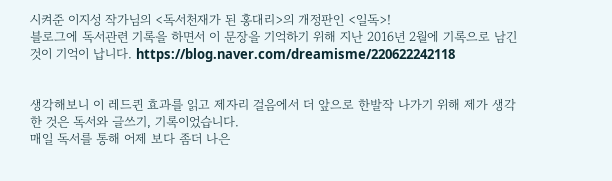시켜준 이지성 작가님의 <독서천재가 된 홍대리>의 개정판인 <일독>!
블로그에 독서관련 기록을 하면서 이 문장을 기억하기 위해 지난 2016년 2월에 기록으로 남긴 것이 기억이 납니다. https://blog.naver.com/dreamisme/220622242118


생각해보니 이 레드퀸 효과를 읽고 제자리 걸음에서 더 앞으로 한발작 나가기 위해 제가 생각한 것은 독서와 글쓰기, 기록이었습니다.
매일 독서를 통해 어제 보다 좀더 나은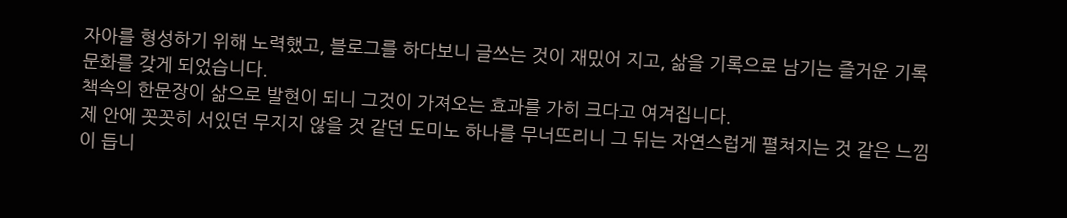자아를 형성하기 위해 노력했고, 블로그를 하다보니 글쓰는 것이 재밌어 지고, 삶을 기록으로 남기는 즐거운 기록 문화를 갖게 되었습니다.
책속의 한문장이 삶으로 발현이 되니 그것이 가져오는 효과를 가히 크다고 여겨집니다.
제 안에 꼿꼿히 서있던 무지지 않을 것 같던 도미노 하나를 무너뜨리니 그 뒤는 자연스럽게 펼쳐지는 것 같은 느낌이 듭니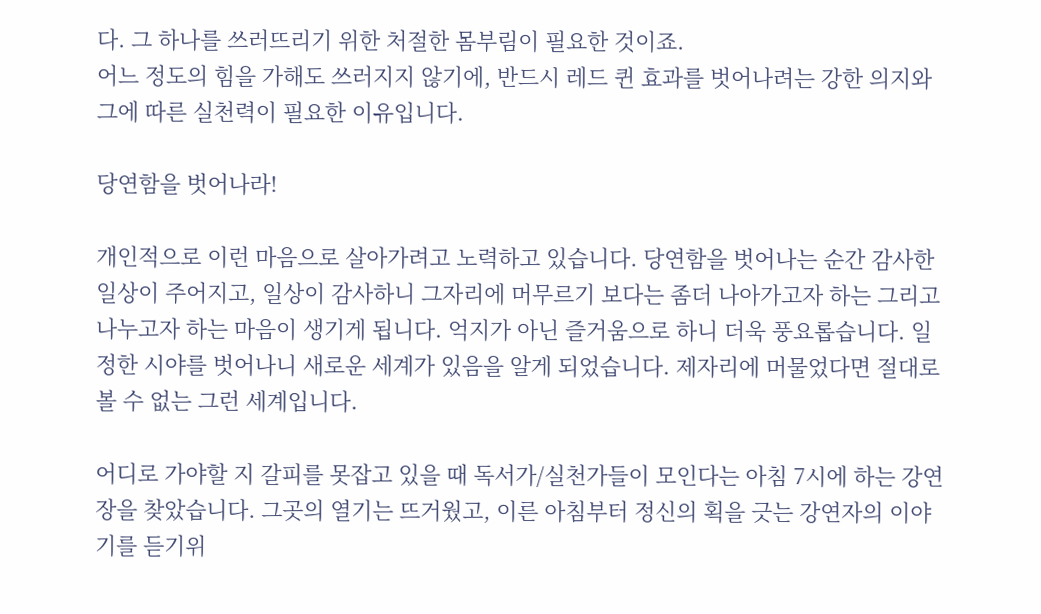다. 그 하나를 쓰러뜨리기 위한 처절한 몸부림이 필요한 것이죠.
어느 정도의 힘을 가해도 쓰러지지 않기에, 반드시 레드 퀸 효과를 벗어나려는 강한 의지와 그에 따른 실천력이 필요한 이유입니다.

당연함을 벗어나라!

개인적으로 이런 마음으로 살아가려고 노력하고 있습니다. 당연함을 벗어나는 순간 감사한 일상이 주어지고, 일상이 감사하니 그자리에 머무르기 보다는 좀더 나아가고자 하는 그리고 나누고자 하는 마음이 생기게 됩니다. 억지가 아닌 즐거움으로 하니 더욱 풍요롭습니다. 일정한 시야를 벗어나니 새로운 세계가 있음을 알게 되었습니다. 제자리에 머물었다면 절대로 볼 수 없는 그런 세계입니다.

어디로 가야할 지 갈피를 못잡고 있을 때 독서가/실천가들이 모인다는 아침 7시에 하는 강연장을 찾았습니다. 그곳의 열기는 뜨거웠고, 이른 아침부터 정신의 획을 긋는 강연자의 이야기를 듣기위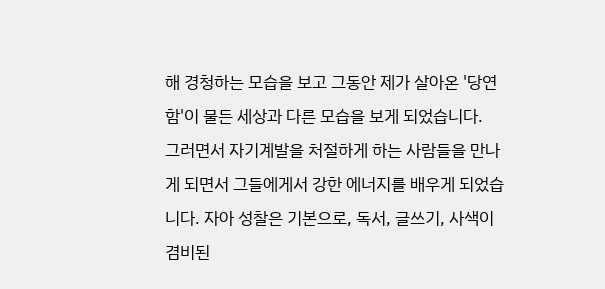해 경청하는 모습을 보고 그동안 제가 살아온 '당연함'이 물든 세상과 다른 모습을 보게 되었습니다.
그러면서 자기계발을 처절하게 하는 사람들을 만나게 되면서 그들에게서 강한 에너지를 배우게 되었습니다. 자아 성찰은 기본으로, 독서, 글쓰기, 사색이 겸비된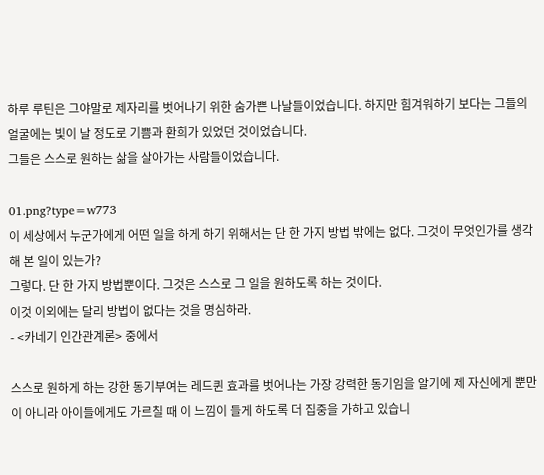하루 루틴은 그야말로 제자리를 벗어나기 위한 숨가쁜 나날들이었습니다. 하지만 힘겨워하기 보다는 그들의 얼굴에는 빛이 날 정도로 기쁨과 환희가 있었던 것이었습니다.
그들은 스스로 원하는 삶을 살아가는 사람들이었습니다.

01.png?type=w773
이 세상에서 누군가에게 어떤 일을 하게 하기 위해서는 단 한 가지 방법 밖에는 없다. 그것이 무엇인가를 생각해 본 일이 있는가?
그렇다. 단 한 가지 방법뿐이다. 그것은 스스로 그 일을 원하도록 하는 것이다.
이것 이외에는 달리 방법이 없다는 것을 명심하라.
- <카네기 인간관계론> 중에서

스스로 원하게 하는 강한 동기부여는 레드퀸 효과를 벗어나는 가장 강력한 동기임을 알기에 제 자신에게 뿐만이 아니라 아이들에게도 가르칠 때 이 느낌이 들게 하도록 더 집중을 가하고 있습니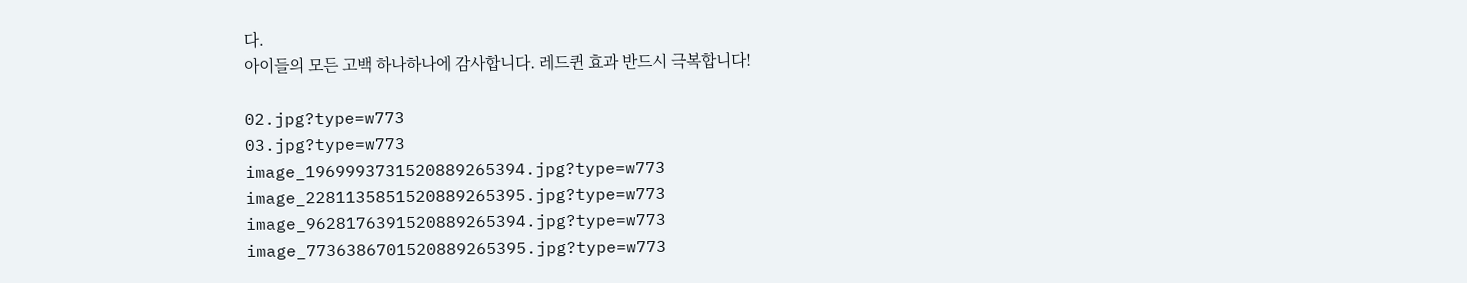다.
아이들의 모든 고백 하나하나에 감사합니다. 레드퀸 효과 반드시 극복합니다!

02.jpg?type=w773
03.jpg?type=w773
image_1969993731520889265394.jpg?type=w773
image_2281135851520889265395.jpg?type=w773
image_9628176391520889265394.jpg?type=w773
image_7736386701520889265395.jpg?type=w773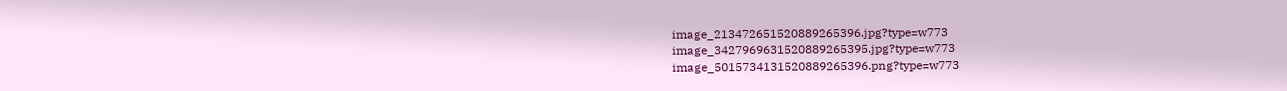image_213472651520889265396.jpg?type=w773
image_3427969631520889265395.jpg?type=w773
image_5015734131520889265396.png?type=w773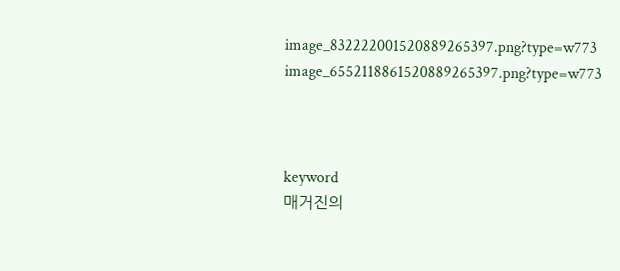image_832222001520889265397.png?type=w773
image_6552118861520889265397.png?type=w773



keyword
매거진의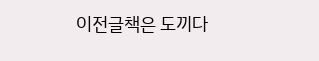이전글책은 도끼다